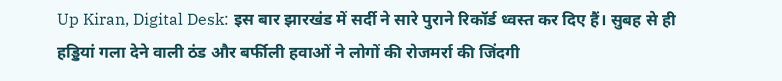Up Kiran, Digital Desk: इस बार झारखंड में सर्दी ने सारे पुराने रिकॉर्ड ध्वस्त कर दिए हैं। सुबह से ही हड्डियां गला देने वाली ठंड और बर्फीली हवाओं ने लोगों की रोजमर्रा की जिंदगी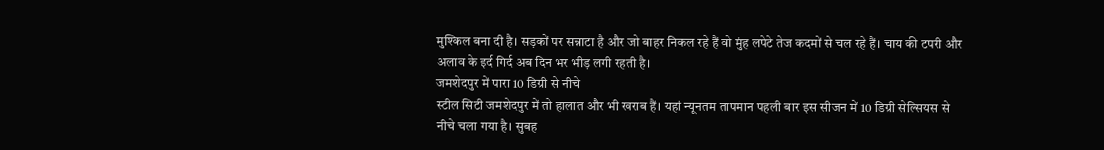मुश्किल बना दी है। सड़कों पर सन्नाटा है और जो बाहर निकल रहे हैं वो मुंह लपेटे तेज कदमों से चल रहे हैं। चाय की टपरी और अलाव के इर्द गिर्द अब दिन भर भीड़ लगी रहती है।
जमशेदपुर में पारा 10 डिग्री से नीचे
स्टील सिटी जमशेदपुर में तो हालात और भी खराब हैं। यहां न्यूनतम तापमान पहली बार इस सीजन में 10 डिग्री सेल्सियस से नीचे चला गया है। सुबह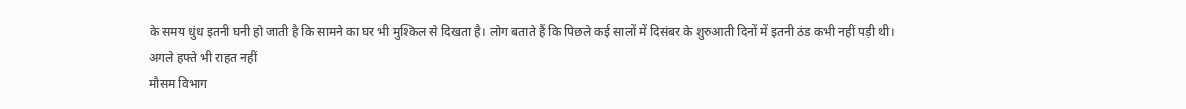के समय धुंध इतनी घनी हो जाती है कि सामने का घर भी मुश्किल से दिखता है। लोग बताते हैं कि पिछले कई सालों में दिसंबर के शुरुआती दिनों में इतनी ठंड कभी नहीं पड़ी थी।
अगले हफ्ते भी राहत नहीं
मौसम विभाग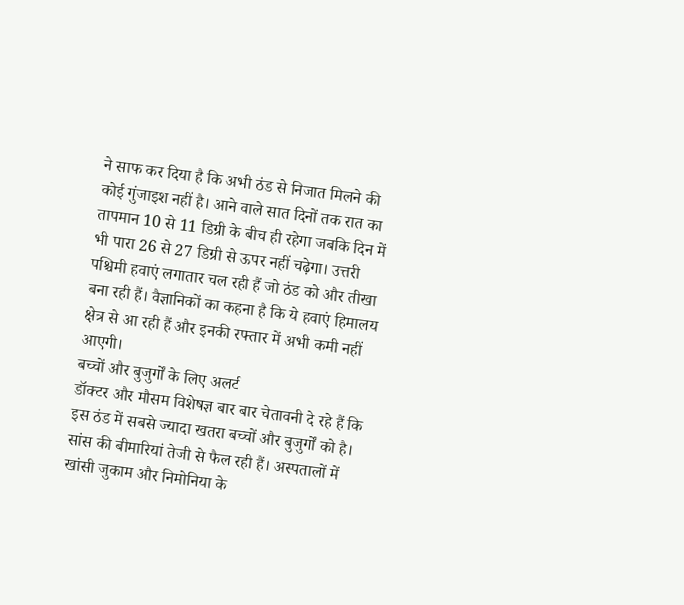ने साफ कर दिया है कि अभी ठंड से निजात मिलने की कोई गुंजाइश नहीं है। आने वाले सात दिनों तक रात का तापमान 10 से 11 डिग्री के बीच ही रहेगा जबकि दिन में भी पारा 26 से 27 डिग्री से ऊपर नहीं चढ़ेगा। उत्तरी पश्चिमी हवाएं लगातार चल रही हैं जो ठंड को और तीखा बना रही हैं। वैज्ञानिकों का कहना है कि ये हवाएं हिमालय क्षेत्र से आ रही हैं और इनकी रफ्तार में अभी कमी नहीं आएगी।
बच्चों और बुजुर्गों के लिए अलर्ट
डॉक्टर और मौसम विशेषज्ञ बार बार चेतावनी दे रहे हैं कि इस ठंड में सबसे ज्यादा खतरा बच्चों और बुजुर्गों को है। सांस की बीमारियां तेजी से फैल रही हैं। अस्पतालों में खांसी जुकाम और निमोनिया के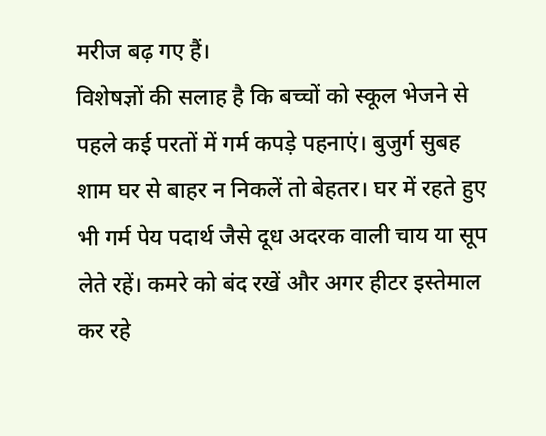मरीज बढ़ गए हैं।
विशेषज्ञों की सलाह है कि बच्चों को स्कूल भेजने से पहले कई परतों में गर्म कपड़े पहनाएं। बुजुर्ग सुबह शाम घर से बाहर न निकलें तो बेहतर। घर में रहते हुए भी गर्म पेय पदार्थ जैसे दूध अदरक वाली चाय या सूप लेते रहें। कमरे को बंद रखें और अगर हीटर इस्तेमाल कर रहे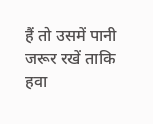हैं तो उसमें पानी जरूर रखें ताकि हवा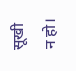सूखी न हो।